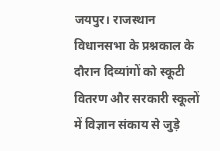जयपुर। राजस्थान विधानसभा के प्रश्नकाल के दौरान दिव्यांगों को स्कूटी वितरण और सरकारी स्कूलों में विज्ञान संकाय से जुड़े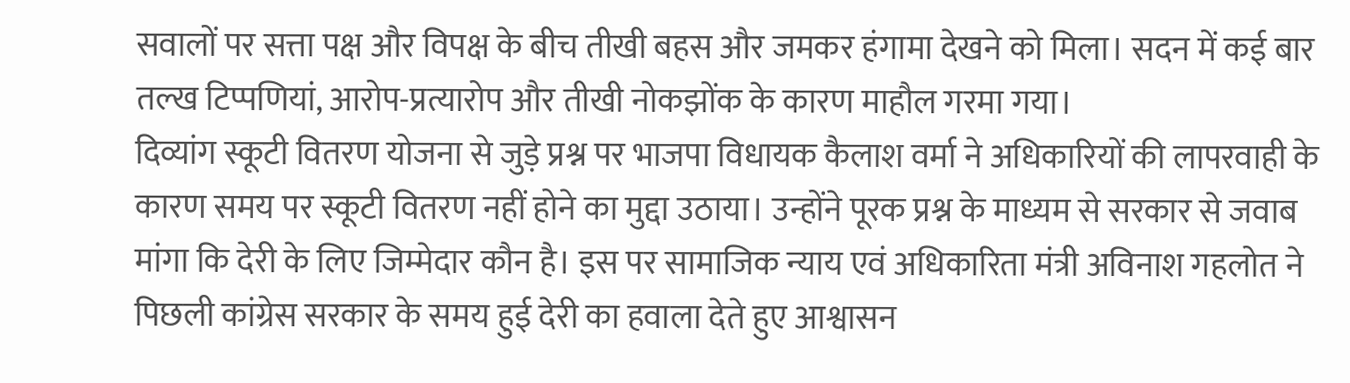सवालों पर सत्ता पक्ष और विपक्ष के बीच तीखी बहस और जमकर हंगामा देखने को मिला। सदन में कई बार तल्ख टिप्पणियां, आरोप-प्रत्यारोप और तीखी नोकझोंक के कारण माहौल गरमा गया।
दिव्यांग स्कूटी वितरण योजना से जुड़े प्रश्न पर भाजपा विधायक कैलाश वर्मा ने अधिकारियों की लापरवाही के कारण समय पर स्कूटी वितरण नहीं होने का मुद्दा उठाया। उन्होंने पूरक प्रश्न के माध्यम से सरकार से जवाब मांगा कि देरी के लिए जिम्मेदार कौन है। इस पर सामाजिक न्याय एवं अधिकारिता मंत्री अविनाश गहलोत ने पिछली कांग्रेस सरकार के समय हुई देरी का हवाला देते हुए आश्वासन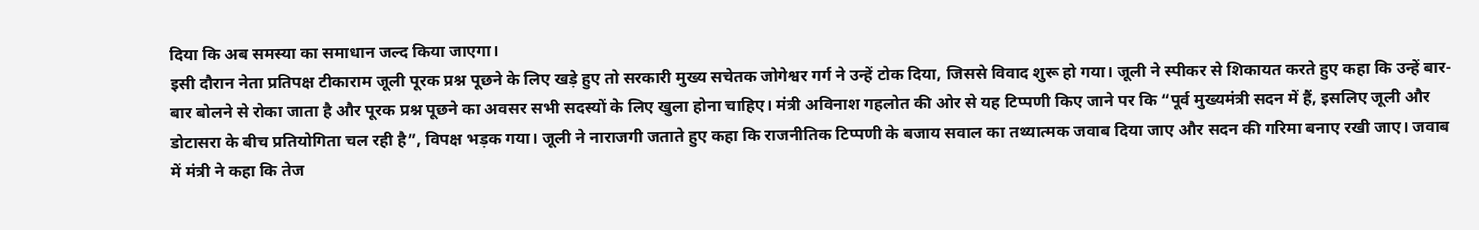दिया कि अब समस्या का समाधान जल्द किया जाएगा।
इसी दौरान नेता प्रतिपक्ष टीकाराम जूली पूरक प्रश्न पूछने के लिए खड़े हुए तो सरकारी मुख्य सचेतक जोगेश्वर गर्ग ने उन्हें टोक दिया, जिससे विवाद शुरू हो गया। जूली ने स्पीकर से शिकायत करते हुए कहा कि उन्हें बार-बार बोलने से रोका जाता है और पूरक प्रश्न पूछने का अवसर सभी सदस्यों के लिए खुला होना चाहिए। मंत्री अविनाश गहलोत की ओर से यह टिप्पणी किए जाने पर कि “पूर्व मुख्यमंत्री सदन में हैं, इसलिए जूली और डोटासरा के बीच प्रतियोगिता चल रही है”, विपक्ष भड़क गया। जूली ने नाराजगी जताते हुए कहा कि राजनीतिक टिप्पणी के बजाय सवाल का तथ्यात्मक जवाब दिया जाए और सदन की गरिमा बनाए रखी जाए। जवाब में मंत्री ने कहा कि तेज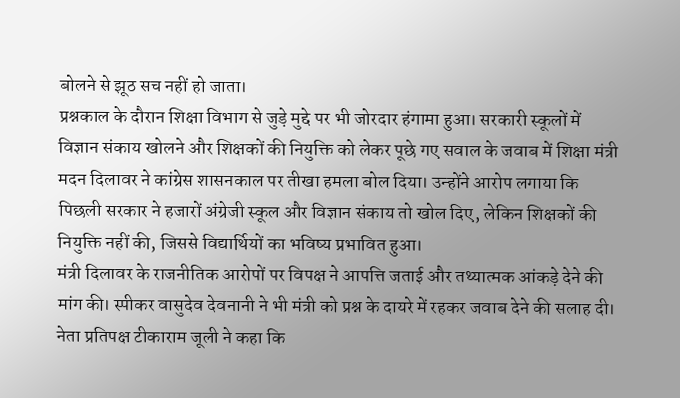बोलने से झूठ सच नहीं हो जाता।
प्रश्नकाल के दौरान शिक्षा विभाग से जुड़े मुद्दे पर भी जोरदार हंगामा हुआ। सरकारी स्कूलों में विज्ञान संकाय खोलने और शिक्षकों की नियुक्ति को लेकर पूछे गए सवाल के जवाब में शिक्षा मंत्री मदन दिलावर ने कांग्रेस शासनकाल पर तीखा हमला बोल दिया। उन्होंने आरोप लगाया कि पिछली सरकार ने हजारों अंग्रेजी स्कूल और विज्ञान संकाय तो खोल दिए, लेकिन शिक्षकों की नियुक्ति नहीं की, जिससे विद्यार्थियों का भविष्य प्रभावित हुआ।
मंत्री दिलावर के राजनीतिक आरोपों पर विपक्ष ने आपत्ति जताई और तथ्यात्मक आंकड़े देने की मांग की। स्पीकर वासुदेव देवनानी ने भी मंत्री को प्रश्न के दायरे में रहकर जवाब देने की सलाह दी। नेता प्रतिपक्ष टीकाराम जूली ने कहा कि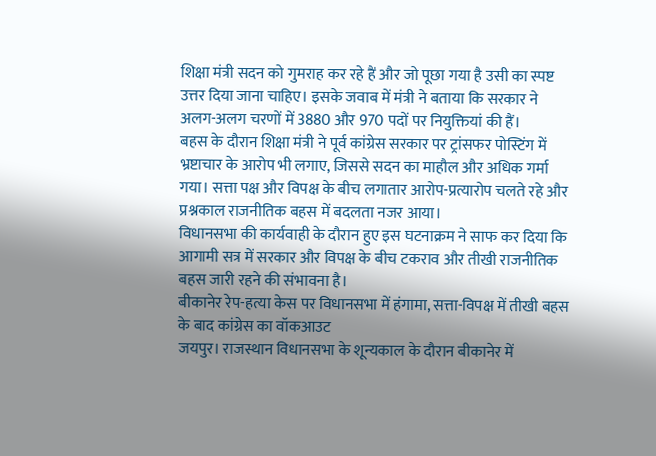शिक्षा मंत्री सदन को गुमराह कर रहे हैं और जो पूछा गया है उसी का स्पष्ट उत्तर दिया जाना चाहिए। इसके जवाब में मंत्री ने बताया कि सरकार ने अलग-अलग चरणों में 3880 और 970 पदों पर नियुक्तियां की हैं।
बहस के दौरान शिक्षा मंत्री ने पूर्व कांग्रेस सरकार पर ट्रांसफर पोस्टिंग में भ्रष्टाचार के आरोप भी लगाए, जिससे सदन का माहौल और अधिक गर्मा गया। सत्ता पक्ष और विपक्ष के बीच लगातार आरोप-प्रत्यारोप चलते रहे और प्रश्नकाल राजनीतिक बहस में बदलता नजर आया।
विधानसभा की कार्यवाही के दौरान हुए इस घटनाक्रम ने साफ कर दिया कि आगामी सत्र में सरकार और विपक्ष के बीच टकराव और तीखी राजनीतिक बहस जारी रहने की संभावना है।
बीकानेर रेप-हत्या केस पर विधानसभा में हंगामा, सत्ता-विपक्ष में तीखी बहस के बाद कांग्रेस का वॉकआउट
जयपुर। राजस्थान विधानसभा के शून्यकाल के दौरान बीकानेर में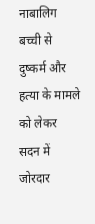नाबालिग बच्ची से दुष्कर्म और हत्या के मामले को लेकर सदन में जोरदार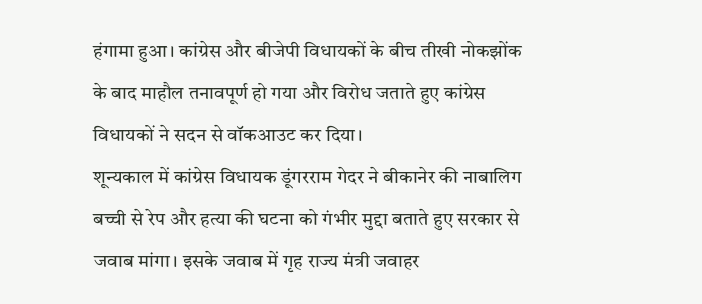हंगामा हुआ। कांग्रेस और बीजेपी विधायकों के बीच तीखी नोकझोंक के बाद माहौल तनावपूर्ण हो गया और विरोध जताते हुए कांग्रेस विधायकों ने सदन से वॉकआउट कर दिया।
शून्यकाल में कांग्रेस विधायक डूंगरराम गेदर ने बीकानेर की नाबालिग बच्ची से रेप और हत्या की घटना को गंभीर मुद्दा बताते हुए सरकार से जवाब मांगा। इसके जवाब में गृह राज्य मंत्री जवाहर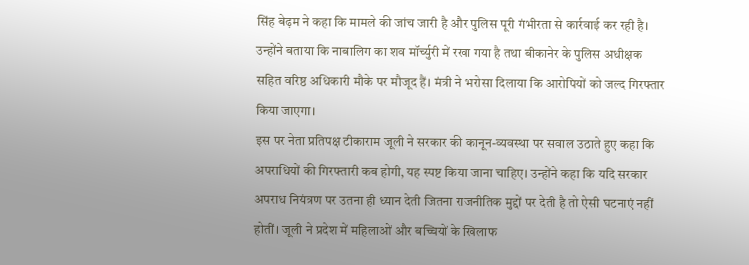सिंह बेढ़म ने कहा कि मामले की जांच जारी है और पुलिस पूरी गंभीरता से कार्रवाई कर रही है। उन्होंने बताया कि नाबालिग का शव मॉर्च्युरी में रखा गया है तथा बीकानेर के पुलिस अधीक्षक सहित वरिष्ठ अधिकारी मौके पर मौजूद हैं। मंत्री ने भरोसा दिलाया कि आरोपियों को जल्द गिरफ्तार किया जाएगा।
इस पर नेता प्रतिपक्ष टीकाराम जूली ने सरकार की कानून-व्यवस्था पर सवाल उठाते हुए कहा कि अपराधियों की गिरफ्तारी कब होगी, यह स्पष्ट किया जाना चाहिए। उन्होंने कहा कि यदि सरकार अपराध नियंत्रण पर उतना ही ध्यान देती जितना राजनीतिक मुद्दों पर देती है तो ऐसी घटनाएं नहीं होतीं। जूली ने प्रदेश में महिलाओं और बच्चियों के खिलाफ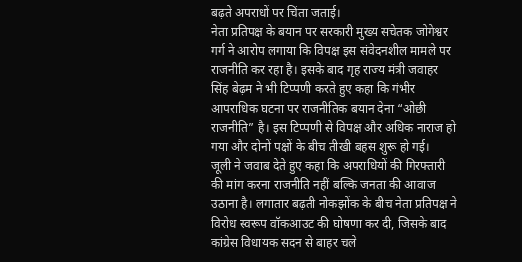बढ़ते अपराधों पर चिंता जताई।
नेता प्रतिपक्ष के बयान पर सरकारी मुख्य सचेतक जोगेश्वर गर्ग ने आरोप लगाया कि विपक्ष इस संवेदनशील मामले पर राजनीति कर रहा है। इसके बाद गृह राज्य मंत्री जवाहर सिंह बेढ़म ने भी टिप्पणी करते हुए कहा कि गंभीर आपराधिक घटना पर राजनीतिक बयान देना “ओछी राजनीति” है। इस टिप्पणी से विपक्ष और अधिक नाराज हो गया और दोनों पक्षों के बीच तीखी बहस शुरू हो गई।
जूली ने जवाब देते हुए कहा कि अपराधियों की गिरफ्तारी की मांग करना राजनीति नहीं बल्कि जनता की आवाज उठाना है। लगातार बढ़ती नोकझोंक के बीच नेता प्रतिपक्ष ने विरोध स्वरूप वॉकआउट की घोषणा कर दी, जिसके बाद कांग्रेस विधायक सदन से बाहर चले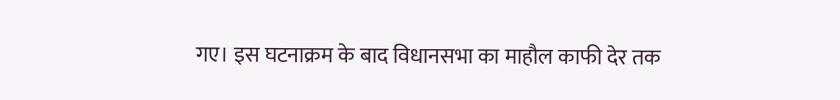गए। इस घटनाक्रम के बाद विधानसभा का माहौल काफी देर तक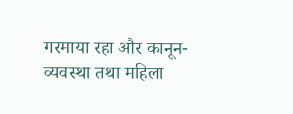गरमाया रहा और कानून-व्यवस्था तथा महिला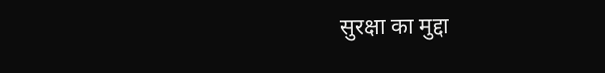सुरक्षा का मुद्दा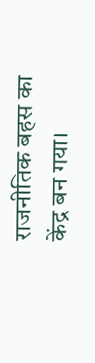राजनीतिक बहस का केंद्र बन गया।